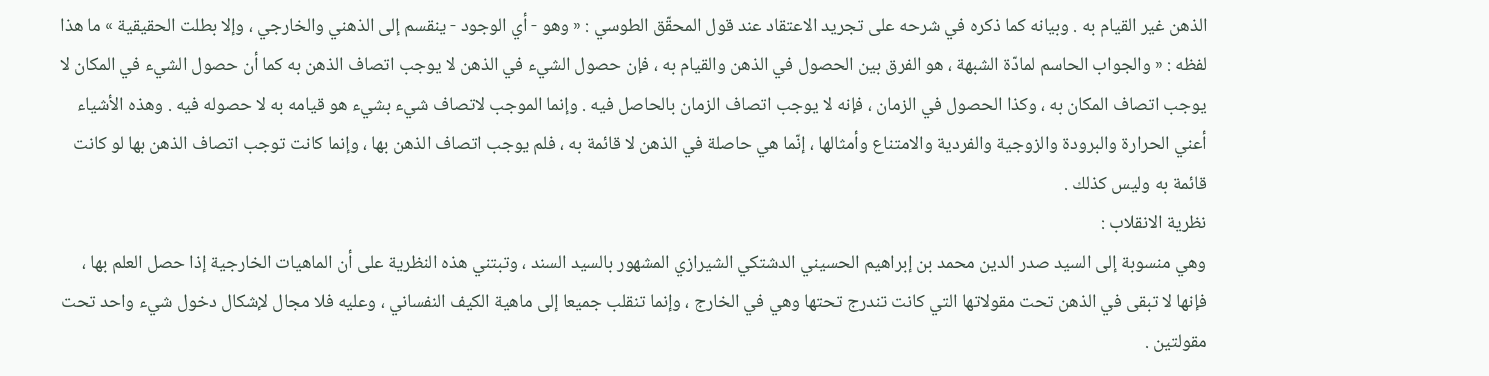الذهن غير القيام به . وبيانه كما ذكره في شرحه على تجريد الاعتقاد عند قول المحقّق الطوسي : « وهو - أي الوجود - ينقسم إلى الذهني والخارجي ، وإلا بطلت الحقيقية » ما هذا لفظه : « والجواب الحاسم لمادّة الشبهة ، هو الفرق بين الحصول في الذهن والقيام به ، فإن حصول الشيء في الذهن لا يوجب اتصاف الذهن به كما أن حصول الشيء في المكان لا يوجب اتصاف المكان به ، وكذا الحصول في الزمان ، فإنه لا يوجب اتصاف الزمان بالحاصل فيه . وإنما الموجب لاتصاف شيء بشيء هو قيامه به لا حصوله فيه . وهذه الأشياء أعني الحرارة والبرودة والزوجية والفردية والامتناع وأمثالها ، إنّما هي حاصلة في الذهن لا قائمة به ، فلم يوجب اتصاف الذهن بها ، وإنما كانت توجب اتصاف الذهن بها لو كانت قائمة به وليس كذلك .
نظرية الانقلاب :
وهي منسوبة إلى السيد صدر الدين محمد بن إبراهيم الحسيني الدشتكي الشيرازي المشهور بالسيد السند ، وتبتني هذه النظرية على أن الماهيات الخارجية إذا حصل العلم بها ، فإنها لا تبقى في الذهن تحت مقولاتها التي كانت تندرج تحتها وهي في الخارج ، وإنما تنقلب جميعا إلى ماهية الكيف النفساني ، وعليه فلا مجال لإشكال دخول شيء واحد تحت مقولتين .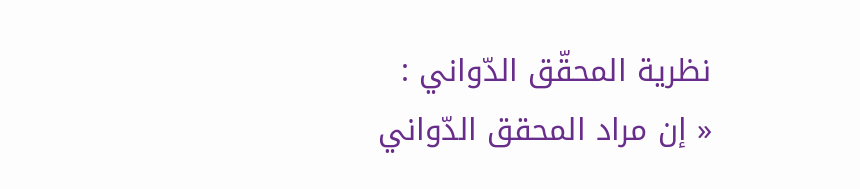نظرية المحقّق الدّواني :
« إن مراد المحقق الدّواني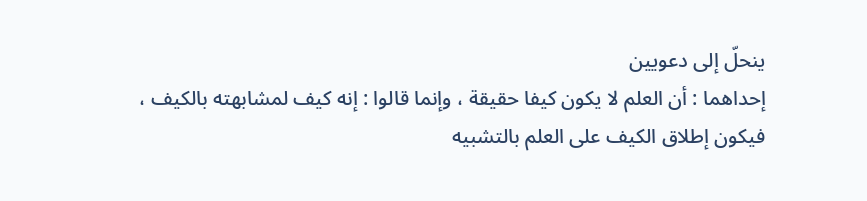ينحلّ إلى دعويين
إحداهما : أن العلم لا يكون كيفا حقيقة ، وإنما قالوا : إنه كيف لمشابهته بالكيف ، فيكون إطلاق الكيف على العلم بالتشبيه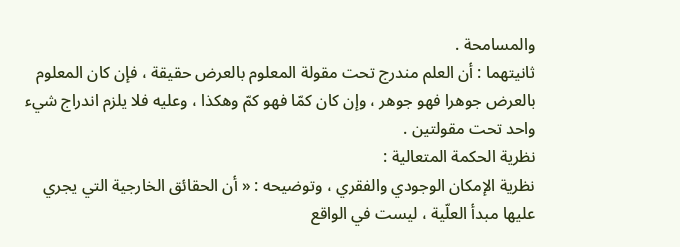والمسامحة .
ثانيتهما : أن العلم مندرج تحت مقولة المعلوم بالعرض حقيقة ، فإن كان المعلوم بالعرض جوهرا فهو جوهر ، وإن كان كمّا فهو كمّ وهكذا ، وعليه فلا يلزم اندراج شيء واحد تحت مقولتين .
نظرية الحكمة المتعالية :
نظرية الإمكان الوجودي والفقري ، وتوضيحه : « أن الحقائق الخارجية التي يجري عليها مبدأ العلّية ، ليست في الواقع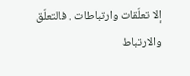إلا تعلّقات وارتباطات . فالتعلّق والارتباط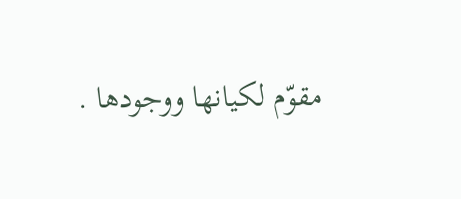مقوّم لكيانها ووجودها .